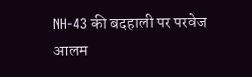NH-43 की बदहाली पर परवेज आलम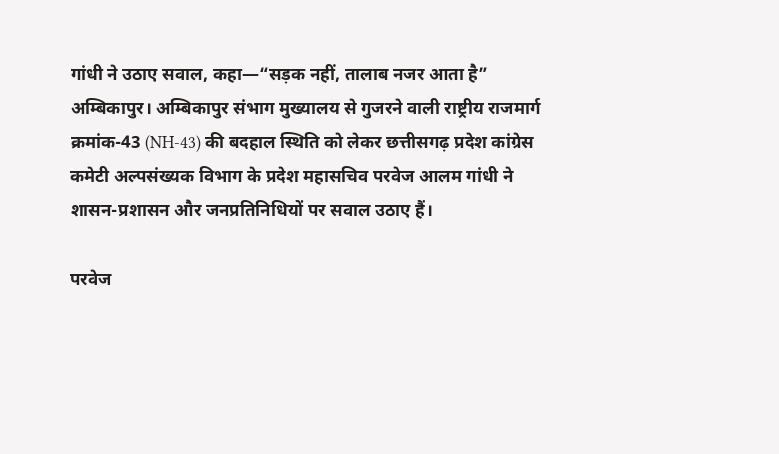गांधी ने उठाए सवाल, कहा—“सड़क नहीं, तालाब नजर आता है”
अम्बिकापुर। अम्बिकापुर संभाग मुख्यालय से गुजरने वाली राष्ट्रीय राजमार्ग क्रमांक-43 (NH-43) की बदहाल स्थिति को लेकर छत्तीसगढ़ प्रदेश कांग्रेस कमेटी अल्पसंख्यक विभाग के प्रदेश महासचिव परवेज आलम गांधी ने शासन-प्रशासन और जनप्रतिनिधियों पर सवाल उठाए हैं।

परवेज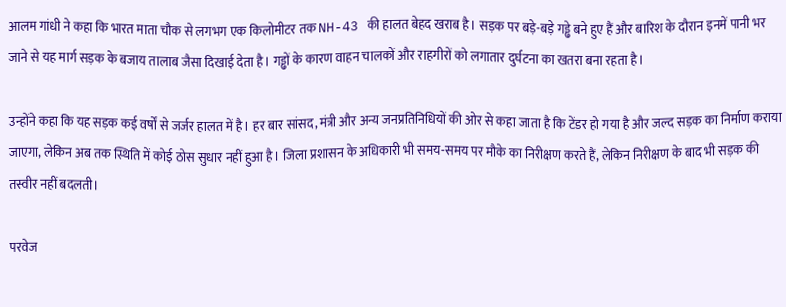आलम गांधी ने कहा कि भारत माता चौक से लगभग एक किलोमीटर तक NH-43 की हालत बेहद खराब है। सड़क पर बड़े-बड़े गड्ढे बने हुए हैं और बारिश के दौरान इनमें पानी भर जाने से यह मार्ग सड़क के बजाय तालाब जैसा दिखाई देता है। गड्ढों के कारण वाहन चालकों और राहगीरों को लगातार दुर्घटना का खतरा बना रहता है।

उन्होंने कहा कि यह सड़क कई वर्षों से जर्जर हालत में है। हर बार सांसद, मंत्री और अन्य जनप्रतिनिधियों की ओर से कहा जाता है कि टेंडर हो गया है और जल्द सड़क का निर्माण कराया जाएगा, लेकिन अब तक स्थिति में कोई ठोस सुधार नहीं हुआ है। जिला प्रशासन के अधिकारी भी समय-समय पर मौके का निरीक्षण करते हैं, लेकिन निरीक्षण के बाद भी सड़क की तस्वीर नहीं बदलती।

परवेज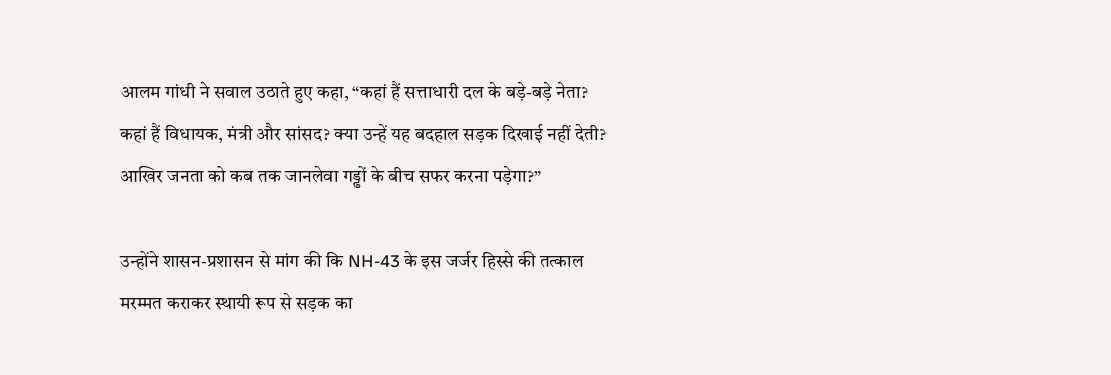आलम गांधी ने सवाल उठाते हुए कहा, “कहां हैं सत्ताधारी दल के बड़े-बड़े नेता? कहां हैं विधायक, मंत्री और सांसद? क्या उन्हें यह बदहाल सड़क दिखाई नहीं देती? आखिर जनता को कब तक जानलेवा गड्ढों के बीच सफर करना पड़ेगा?”

उन्होंने शासन-प्रशासन से मांग की कि NH-43 के इस जर्जर हिस्से की तत्काल मरम्मत कराकर स्थायी रूप से सड़क का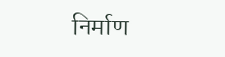निर्माण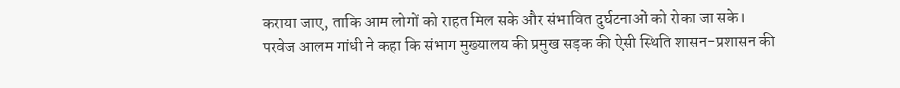कराया जाए, ताकि आम लोगों को राहत मिल सके और संभावित दुर्घटनाओं को रोका जा सके।
परवेज आलम गांधी ने कहा कि संभाग मुख्यालय की प्रमुख सड़क की ऐसी स्थिति शासन-प्रशासन की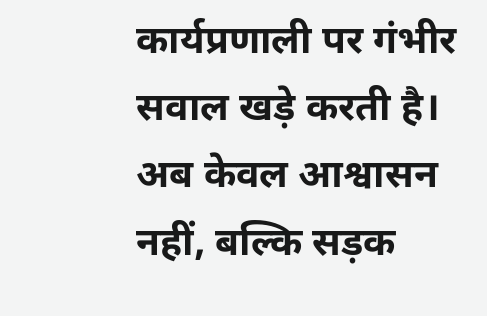कार्यप्रणाली पर गंभीर सवाल खड़े करती है। अब केवल आश्वासन नहीं, बल्कि सड़क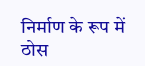निर्माण के रूप में ठोस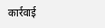कार्रवाई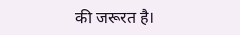की जरूरत है।